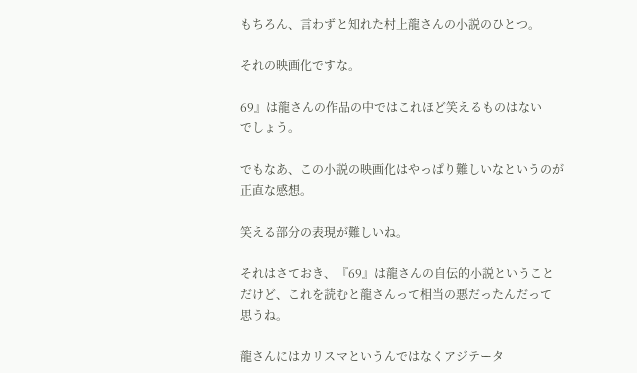もちろん、言わずと知れた村上龍さんの小説のひとつ。

それの映画化ですな。

69』は龍さんの作品の中ではこれほど笑えるものはない
でしょう。

でもなあ、この小説の映画化はやっぱり難しいなというのが
正直な感想。

笑える部分の表現が難しいね。

それはさておき、『69』は龍さんの自伝的小説ということ
だけど、これを読むと龍さんって相当の悪だったんだって
思うね。

龍さんにはカリスマというんではなくアジテータ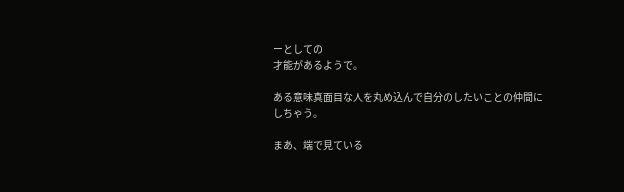ーとしての
才能があるようで。

ある意味真面目な人を丸め込んで自分のしたいことの仲間に
しちゃう。

まあ、端で見ている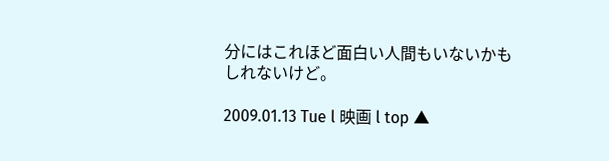分にはこれほど面白い人間もいないかも
しれないけど。

2009.01.13 Tue l 映画 l top ▲